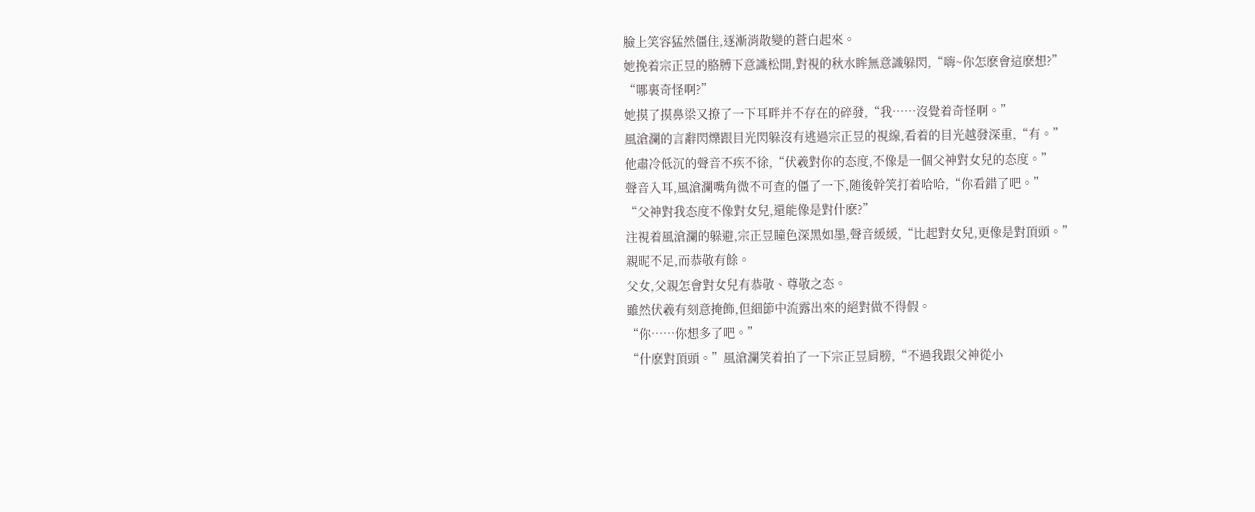臉上笑容猛然僵住,逐漸消散變的蒼白起來。
她挽着宗正昱的胳膊下意識松開,對視的秋水眸無意識躲閃,“嗨~你怎麽會這麽想?”
“哪裏奇怪啊?”
她摸了摸鼻梁又撩了一下耳畔并不存在的碎發,“我……沒覺着奇怪啊。”
風滄瀾的言辭閃爍跟目光閃躲沒有逃過宗正昱的視線,看着的目光越發深重,“有。”
他肅冷低沉的聲音不疾不徐,“伏羲對你的态度,不像是一個父神對女兒的态度。”
聲音入耳,風滄瀾嘴角微不可查的僵了一下,随後幹笑打着哈哈,“你看錯了吧。”
“父神對我态度不像對女兒,還能像是對什麽?”
注視着風滄瀾的躲避,宗正昱瞳色深黑如墨,聲音緩緩,“比起對女兒,更像是對頂頭。”
親昵不足,而恭敬有餘。
父女,父親怎會對女兒有恭敬、尊敬之态。
雖然伏羲有刻意掩飾,但細節中流露出來的絕對做不得假。
“你……你想多了吧。”
“什麽對頂頭。”風滄瀾笑着拍了一下宗正昱肩膀,“不過我跟父神從小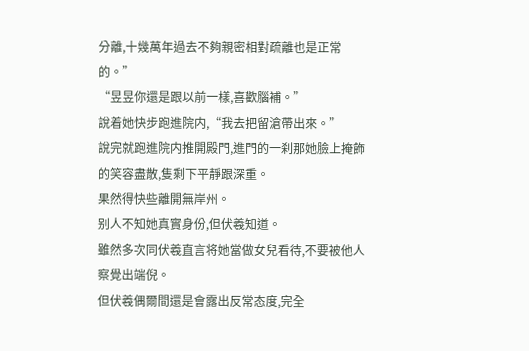分離,十幾萬年過去不夠親密相對疏離也是正常的。”
“昱昱你還是跟以前一樣,喜歡腦補。”
說着她快步跑進院内,“我去把留滄帶出來。”
說完就跑進院内推開殿門,進門的一刹那她臉上掩飾的笑容盡散,隻剩下平靜跟深重。
果然得快些離開無岸州。
别人不知她真實身份,但伏羲知道。
雖然多次同伏羲直言将她當做女兒看待,不要被他人察覺出端倪。
但伏羲偶爾間還是會露出反常态度,完全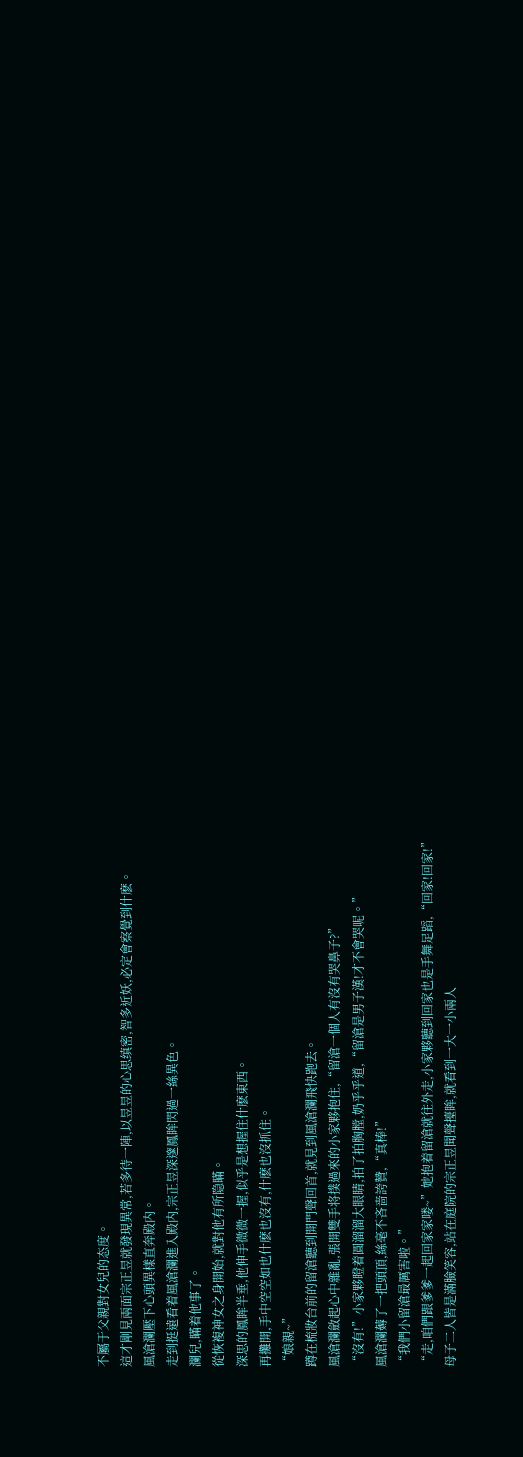不屬于父親對女兒的态度。
這才剛見兩面宗正昱就發現異常,若多待一陣,以昱昱的心思缜密,智多近妖,必定會察覺到什麽。
風滄瀾壓下心頭異樣直奔殿内。
走到挺遠看着風滄瀾進入殿内,宗正昱深邃鳳眸閃過一絲異色。
瀾兒,瞞着他事了。
從恢複神女之身開始,就對他有所隐瞞。
深思的鳳眸半垂,他伸手微微一握,似乎是想握住什麽東西。
再攤開,手中空空如也什麽也沒有,什麽也沒抓住。
“娘親~”
蹲在梳妝台前的留滄聽到開門聲回首,就見到風滄瀾飛快跑去。
風滄瀾斂起心中雜亂,張開雙手将撲過來的小家夥抱住,“留滄一個人有沒有哭鼻子?”
“沒有!”小家夥瞪着圓溜溜大眼睛,拍了拍胸膛,奶乎乎道,“留滄是男子漢!才不會哭呢。”
風滄瀾薅了一把頭頂,絲毫不吝啬誇贊,“真棒!”
“我們小留滄最厲害啦。”
“走,咱們跟爹爹一起回家家喽~”她抱着留滄就往外走,小家夥聽到回家也是手舞足蹈,“回家!回家!”
母子二人皆是滿臉笑容,站在庭院的宗正昱聞聲擡眸,就看到一大一小兩人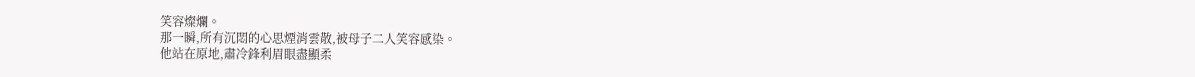笑容燦爛。
那一瞬,所有沉悶的心思煙消雲散,被母子二人笑容感染。
他站在原地,肅冷鋒利眉眼盡顯柔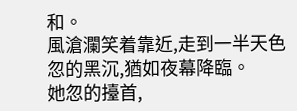和。
風滄瀾笑着靠近,走到一半天色忽的黑沉,猶如夜幕降臨。
她忽的擡首,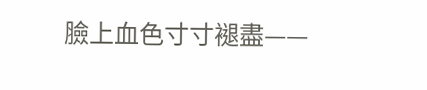臉上血色寸寸褪盡——